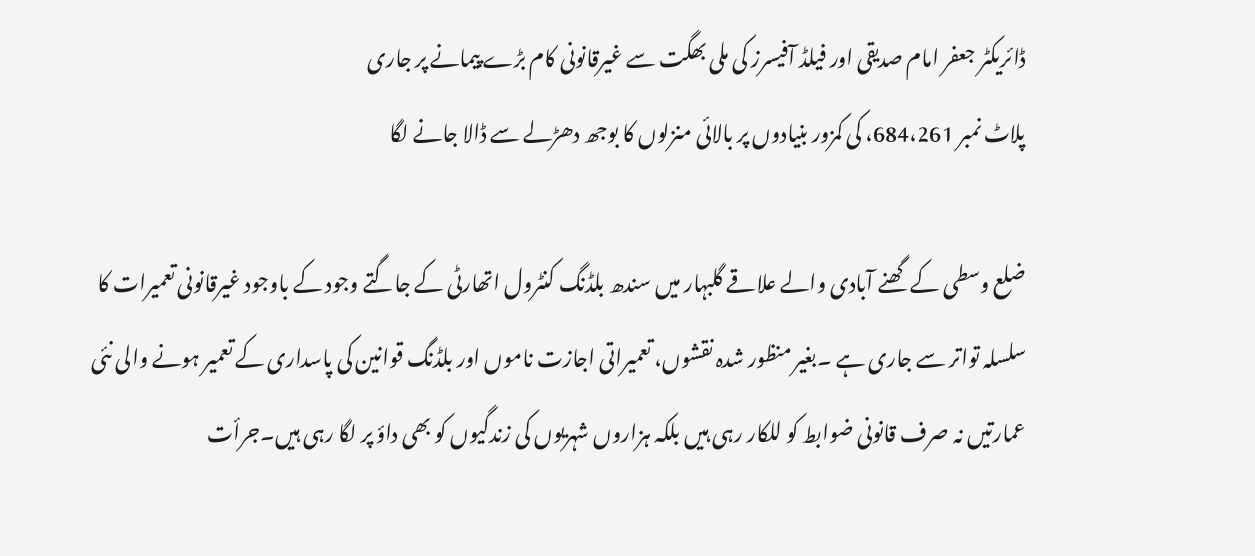ڈائریکٹر جعفر امام صدیقی اور فیلڈ آفیسرز کی ملی بھگت سے غیرقانونی کام بڑے پیمانے پر جاری
پلاٹ نمبر 684،261، کی کمزور بنیادوں پر بالائی منزلوں کا بوجھ دھڑلے سے ڈالا جانے لگا

ضلع وسطی کے گھنے آبادی والے علاقے گلبہار میں سندھ بلڈنگ کنٹرول اتھارٹی کے جاگتے وجود کے باوجود غیرقانونی تعمیرات کا سلسلہ تواتر سے جاری ہے ۔بغیر منظور شدہ نقشوں، تعمیراتی اجازت ناموں اور بلڈنگ قوانین کی پاسداری کے تعمیر ہونے والی نئی عمارتیں نہ صرف قانونی ضوابط کو للکار رہی ہیں بلکہ ہزاروں شہریوں کی زندگیوں کو بھی داؤ پر لگا رہی ہیں۔جرأت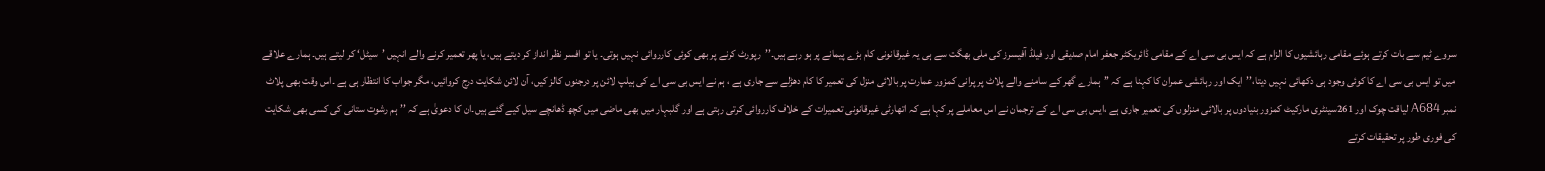سروے ٹیم سے بات کرتے ہوئے مقامی رہائشیوں کا الزام ہے کہ ایس بی سی اے کے مقامی ڈائریکٹر جعفر امام صدیقی اور فیلڈ آفیسرز کی ملی بھگت سے ہی یہ غیرقانونی کام بڑے پیمانے پر ہو رہے ہیں۔’’رپورٹ کرنے پر بھی کوئی کارروائی نہیں ہوتی۔ یا تو افسر نظر انداز کر دیتے ہیں، یا پھر تعمیر کرنے والے انہیں ’سیٹل‘ کر لیتے ہیں۔ ہمارے علاقے میں تو ایس بی سی اے کا کوئی وجود ہی دکھائی نہیں دیتا،’’ایک اور رہائشی عمران کا کہنا ہے کہ ’’ہمارے گھر کے سامنے والے پلاٹ پر پرانی کمزور عمارت پر بالائی منزل کی تعمیر کا کام دھڑلے سے جاری ہے ، ہم نے ایس بی سی اے کی ہیلپ لائن پر درجنوں کالز کیں، آن لائن شکایت درج کروائیں، مگر جواب کا انتظار ہی ہے ۔اس وقت بھی پلاٹ نمبر A684 لیاقت چوک اور 261سینٹری مارکیٹ کمزور بنیادوں پر بالائی منزلوں کی تعمیر جاری ہے ،ایس بی سی اے کے ترجمان نے اس معاملے پر کہا ہے کہ اتھارٹی غیرقانونی تعمیرات کے خلاف کارروائی کرتی رہتی ہے اور گلبہار میں بھی ماضی میں کچھ ڈھانچے سیل کیے گئے ہیں۔ان کا دعویٰ ہے کہ ’’ہم رشوت ستانی کی کسی بھی شکایت کی فوری طور پر تحقیقات کرتے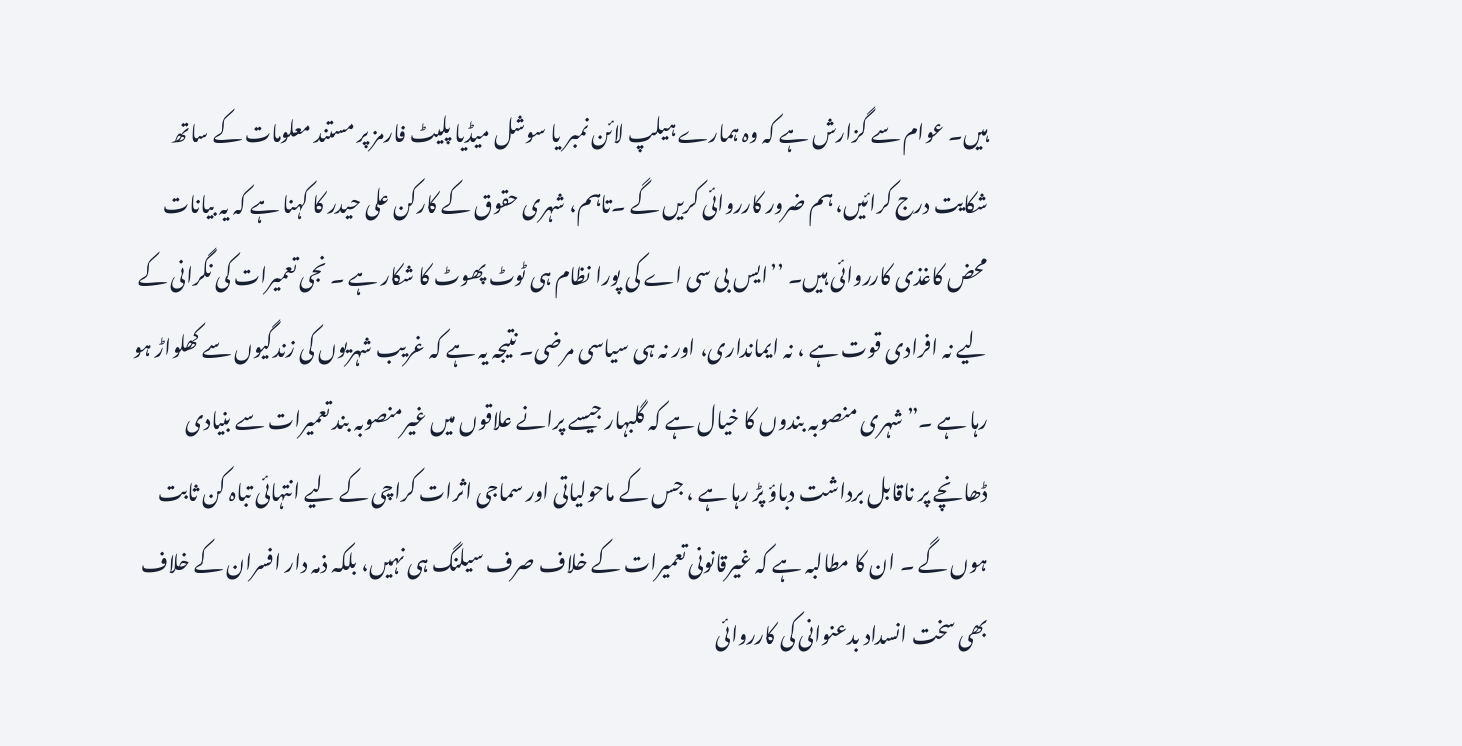ہیں۔ عوام سے گزارش ہے کہ وہ ہمارے ہیلپ لائن نمبر یا سوشل میڈیا پلیٹ فارمز پر مستند معلومات کے ساتھ شکایت درج کرائیں، ہم ضرور کارروائی کریں گے ۔تاہم، شہری حقوق کے کارکن علی حیدر کا کہنا ہے کہ یہ بیانات محض کاغذی کارروائی ہیں۔ ’’ایس بی سی اے کی پورا نظام ہی ٹوٹ پھوٹ کا شکار ہے ۔ نجی تعمیرات کی نگرانی کے لیے نہ افرادی قوت ہے ، نہ ایمانداری، اور نہ ہی سیاسی مرضی۔ نتیجہ یہ ہے کہ غریب شہریوں کی زندگیوں سے کھلواڑ ہو رہا ہے ۔”شہری منصوبہ بندوں کا خیال ہے کہ گلبہار جیسے پرانے علاقوں میں غیرمنصوبہ بند تعمیرات سے بنیادی ڈھانچے پر ناقابل برداشت دباؤ پڑ رہا ہے ، جس کے ماحولیاتی اور سماجی اثرات کراچی کے لیے انتہائی تباہ کن ثابت ہوں گے ۔ ان کا مطالبہ ہے کہ غیرقانونی تعمیرات کے خلاف صرف سیلنگ ہی نہیں، بلکہ ذمہ دار افسران کے خلاف بھی سخت انسداد بدعنوانی کی کارروائی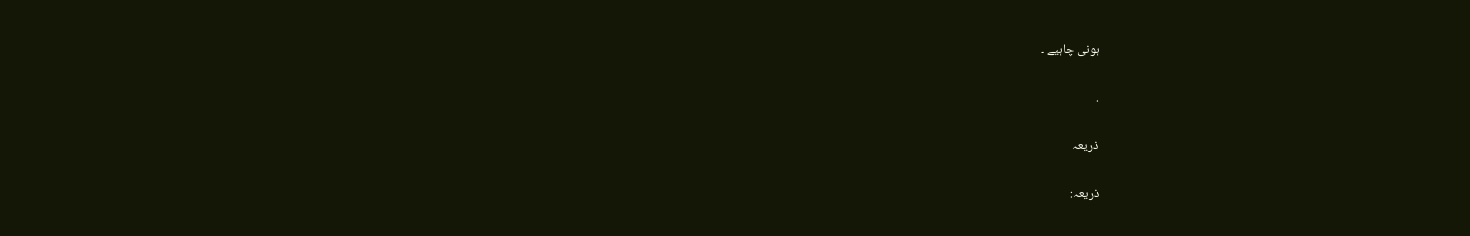ہونی چاہیے ۔

.

ذریعہ

ذریعہ: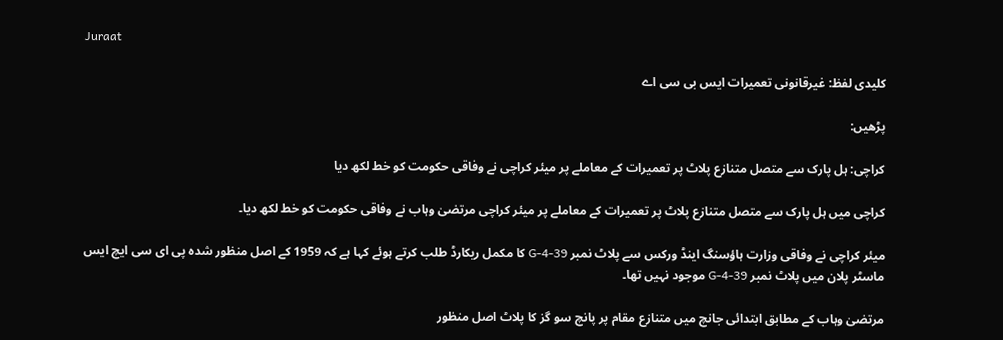Juraat

کلیدی لفظ: غیرقانونی تعمیرات ایس بی سی اے

پڑھیں:

کراچی: ہل پارک سے متصل متنازع پلاٹ پر تعمیرات کے معاملے پر میئر کراچی نے وفاقی حکومت کو خط لکھ دیا

کراچی میں ہل پارک سے متصل متنازع پلاٹ پر تعمیرات کے معاملے پر میئر کراچی مرتضیٰ وہاب نے وفاقی حکومت کو خط لکھ دیا۔

میئر کراچی نے وفاقی وزارت ہاؤسنگ اینڈ ورکس سے پلاٹ نمبر 39-G-4 کا مکمل ریکارڈ طلب کرتے ہوئے کہا ہے کہ 1959 کے اصل منظور شدہ پی ای سی ایچ ایس ماسٹر پلان میں پلاٹ نمبر 39-G-4 موجود نہیں تھا۔

مرتضیٰ وہاب کے مطابق ابتدائی جانچ میں متنازع مقام پر پانچ سو گز کا پلاٹ اصل منظور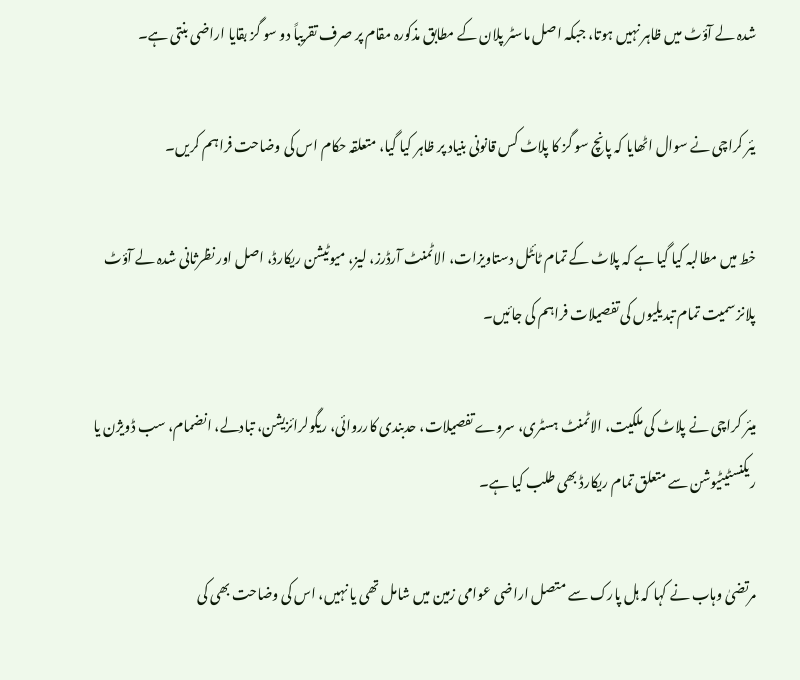شدہ لے آؤٹ میں ظاہر نہیں ہوتا، جبکہ اصل ماسٹر پلان کے مطابق مذکورہ مقام پر صرف تقریباً دو سو گز بقایا اراضی بنتی ہے۔

یئر کراچی نے سوال اٹھایا کہ پانچ سو گز کا پلاٹ کس قانونی بنیاد پر ظاہر کیا گیا، متعلقہ حکام اس کی وضاحت فراہم کریں۔

خط میں مطالبہ کیا گیا ہے کہ پلاٹ کے تمام ٹائٹل دستاویزات، الاٹمنٹ آرڈرز، لیز، میوٹیشن ریکارڈ، اصل اور نظرثانی شدہ لے آؤٹ پلانز سمیت تمام تبدیلیوں کی تفصیلات فراہم کی جائیں۔

میئر کراچی نے پلاٹ کی ملکیت، الاٹمنٹ ہسٹری، سروے تفصیلات، حدبندی کارروائی، ریگولرائزیشن، تبادلے، انضمام، سب ڈویژن یا ریکنسٹیٹیوشن سے متعلق تمام ریکارڈ بھی طلب کیا ہے۔

مرتضیٰ وہاب نے کہا کہ ہل پارک سے متصل اراضی عوامی زمین میں شامل تھی یا نہیں، اس کی وضاحت بھی کی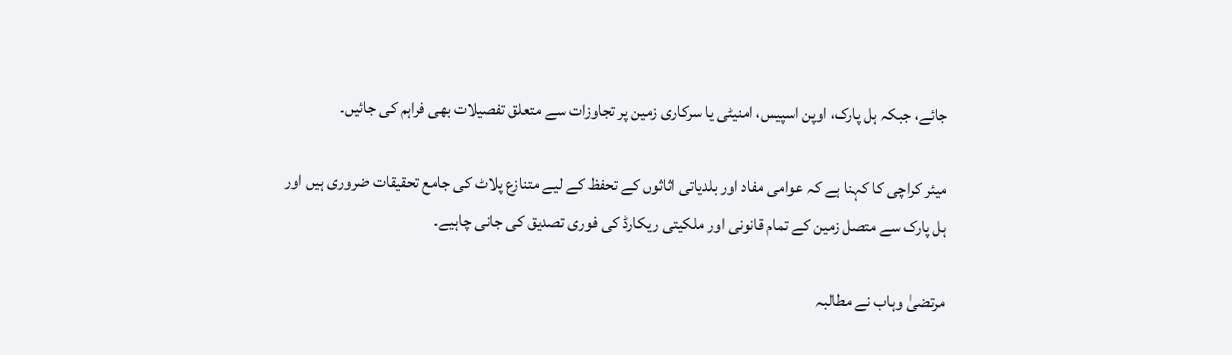جائے، جبکہ ہل پارک، اوپن اسپیس، امنیٹی یا سرکاری زمین پر تجاوزات سے متعلق تفصیلات بھی فراہم کی جائیں۔

میئر کراچی کا کہنا ہے کہ عوامی مفاد اور بلدیاتی اثاثوں کے تحفظ کے لیے متنازع پلاٹ کی جامع تحقیقات ضروری ہیں اور ہل پارک سے متصل زمین کے تمام قانونی اور ملکیتی ریکارڈ کی فوری تصدیق کی جانی چاہیے۔

مرتضیٰ وہاب نے مطالبہ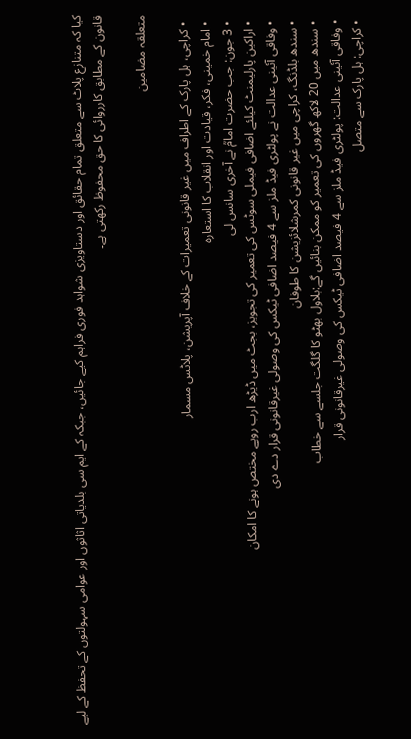کیا کہ متنازع پلاٹ سے متعلق تمام حقائق اور دستاویزی شواہد فوری فراہم کیے جائیں، جبکہ کے ایم سی بلدیاتی اثاثوں اور عوامی سہولتوں کے تحفظ کے لیے قانون کے مطابق کارروائی کا حق محفوظ رکھتی ہے۔

متعلقہ مضامین

  • کراچی، ہل پارک کے اطراف میں غیر قانونی تعمیرات کے خلاف آپریشن، پلاٹس مسمار
  • امام خمینی، فکر، قیادت اور انقلاب کا استعارہ
  • 3 جون: جب حضرت امامؒ نے آخری سانس لی
  • اراکین پارلیمنٹ کیلئے اضافی فیملی سوٹس کی تعمیر کی تجویز، بجٹ میں ڈیڑھ ارب روپے مختص ہونے کا امکان
  • وفاقی آئینی عدالت نے پولٹری فیڈ ملز سے 4 فیصد اضافی ٹیکس کی وصولی غیرقانونی قرار دے دی
  • سندھ بلڈنگ، کراچی میں غیر قانونی کمرشلائزیشن کا طوفان
  • سندھ میں 20 لاکھ گھروں کی تعمیر کو ممکن بنائیں گے:بلاول بھٹو کا گلگت جلسے سے خطاب
  • وفاقی آئینی عدالت: پولٹری فیڈ ملز سے 4 فیصد اضافی ٹیکس کی وصولی غیرقانونی قرار
  • کراچی: ہل پارک سے متصل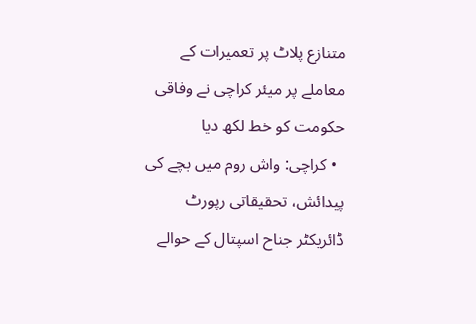متنازع پلاٹ پر تعمیرات کے معاملے پر میئر کراچی نے وفاقی حکومت کو خط لکھ دیا
  • کراچی: واش روم میں بچے کی پیدائش، تحقیقاتی رپورٹ ڈائریکٹر جناح اسپتال کے حوالے